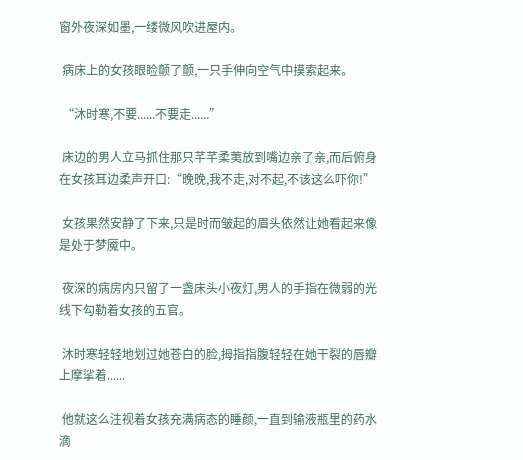窗外夜深如墨,一缕微风吹进屋内。

 病床上的女孩眼睑颤了颤,一只手伸向空气中摸索起来。

 “沐时寒,不要......不要走......”

 床边的男人立马抓住那只芊芊柔荑放到嘴边亲了亲,而后俯身在女孩耳边柔声开口:“晚晚,我不走,对不起,不该这么吓你!”

 女孩果然安静了下来,只是时而皱起的眉头依然让她看起来像是处于梦魇中。

 夜深的病房内只留了一盏床头小夜灯,男人的手指在微弱的光线下勾勒着女孩的五官。

 沐时寒轻轻地划过她苍白的脸,拇指指腹轻轻在她干裂的唇瓣上摩挲着......

 他就这么注视着女孩充满病态的睡颜,一直到输液瓶里的药水滴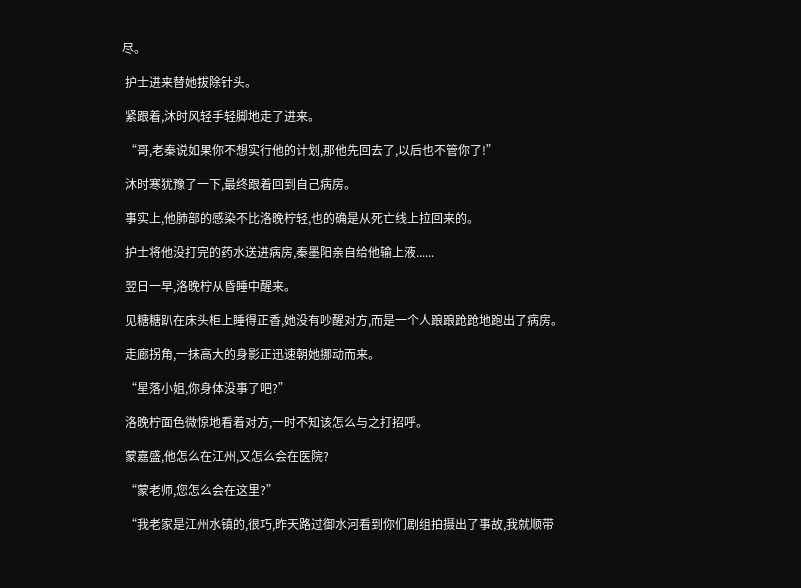尽。

 护士进来替她拔除针头。

 紧跟着,沐时风轻手轻脚地走了进来。

 “哥,老秦说如果你不想实行他的计划,那他先回去了,以后也不管你了!”

 沐时寒犹豫了一下,最终跟着回到自己病房。

 事实上,他肺部的感染不比洛晚柠轻,也的确是从死亡线上拉回来的。

 护士将他没打完的药水送进病房,秦墨阳亲自给他输上液......

 翌日一早,洛晚柠从昏睡中醒来。

 见糖糖趴在床头柜上睡得正香,她没有吵醒对方,而是一个人踉踉跄跄地跑出了病房。

 走廊拐角,一抹高大的身影正迅速朝她挪动而来。

 “星落小姐,你身体没事了吧?”

 洛晚柠面色微惊地看着对方,一时不知该怎么与之打招呼。

 蒙嘉盛,他怎么在江州,又怎么会在医院?

 “蒙老师,您怎么会在这里?”

 “我老家是江州水镇的,很巧,昨天路过御水河看到你们剧组拍摄出了事故,我就顺带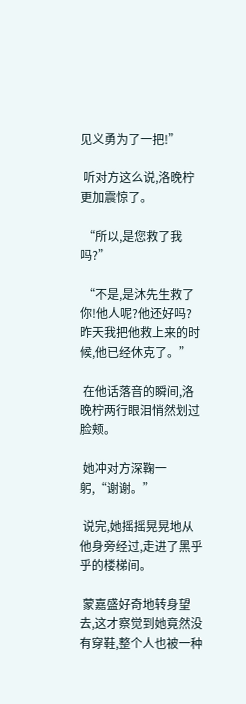见义勇为了一把!”

 听对方这么说,洛晚柠更加震惊了。

 “所以,是您救了我吗?”

 “不是,是沐先生救了你!他人呢?他还好吗?昨天我把他救上来的时候,他已经休克了。”

 在他话落音的瞬间,洛晚柠两行眼泪悄然划过脸颊。

 她冲对方深鞠一躬,“谢谢。”

 说完,她摇摇晃晃地从他身旁经过,走进了黑乎乎的楼梯间。

 蒙嘉盛好奇地转身望去,这才察觉到她竟然没有穿鞋,整个人也被一种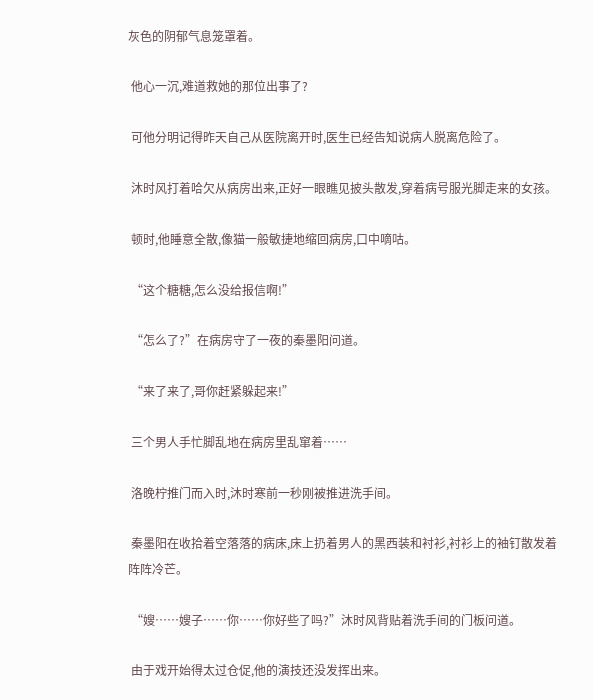灰色的阴郁气息笼罩着。

 他心一沉,难道救她的那位出事了?

 可他分明记得昨天自己从医院离开时,医生已经告知说病人脱离危险了。

 沐时风打着哈欠从病房出来,正好一眼瞧见披头散发,穿着病号服光脚走来的女孩。

 顿时,他睡意全散,像猫一般敏捷地缩回病房,口中嘀咕。

 “这个糖糖,怎么没给报信啊!”

 “怎么了?”在病房守了一夜的秦墨阳问道。

 “来了来了,哥你赶紧躲起来!”

 三个男人手忙脚乱地在病房里乱窜着……

 洛晚柠推门而入时,沐时寒前一秒刚被推进洗手间。

 秦墨阳在收拾着空落落的病床,床上扔着男人的黑西装和衬衫,衬衫上的袖钉散发着阵阵冷芒。

 “嫂……嫂子……你……你好些了吗?”沐时风背贴着洗手间的门板问道。

 由于戏开始得太过仓促,他的演技还没发挥出来。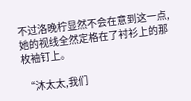不过洛晚柠显然不会在意到这一点,她的视线全然定格在了衬衫上的那枚袖钉上。

 “沐太太,我们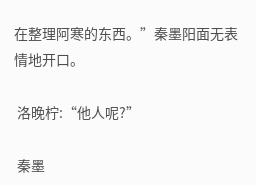在整理阿寒的东西。”秦墨阳面无表情地开口。

 洛晚柠:“他人呢?”

 秦墨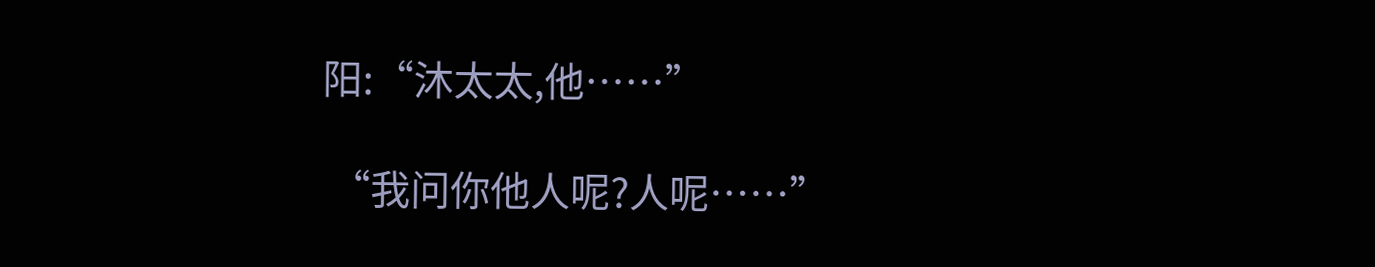阳:“沐太太,他……”

 “我问你他人呢?人呢……”